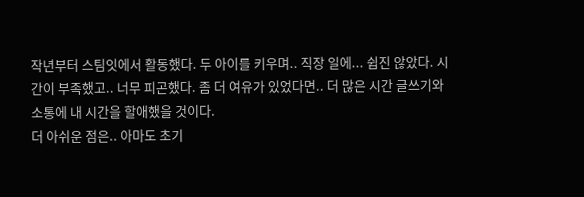작년부터 스팀잇에서 활동했다. 두 아이를 키우며.. 직장 일에... 쉽진 않았다. 시간이 부족했고.. 너무 피곤했다. 좀 더 여유가 있었다면.. 더 많은 시간 글쓰기와 소통에 내 시간을 할애했을 것이다.
더 아쉬운 점은.. 아마도 초기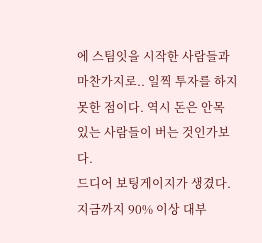에 스팀잇을 시작한 사람들과 마찬가지로.. 일찍 투자를 하지 못한 점이다. 역시 돈은 안목 있는 사람들이 버는 것인가보다.
드디어 보팅게이지가 생겼다. 지금까지 90% 이상 대부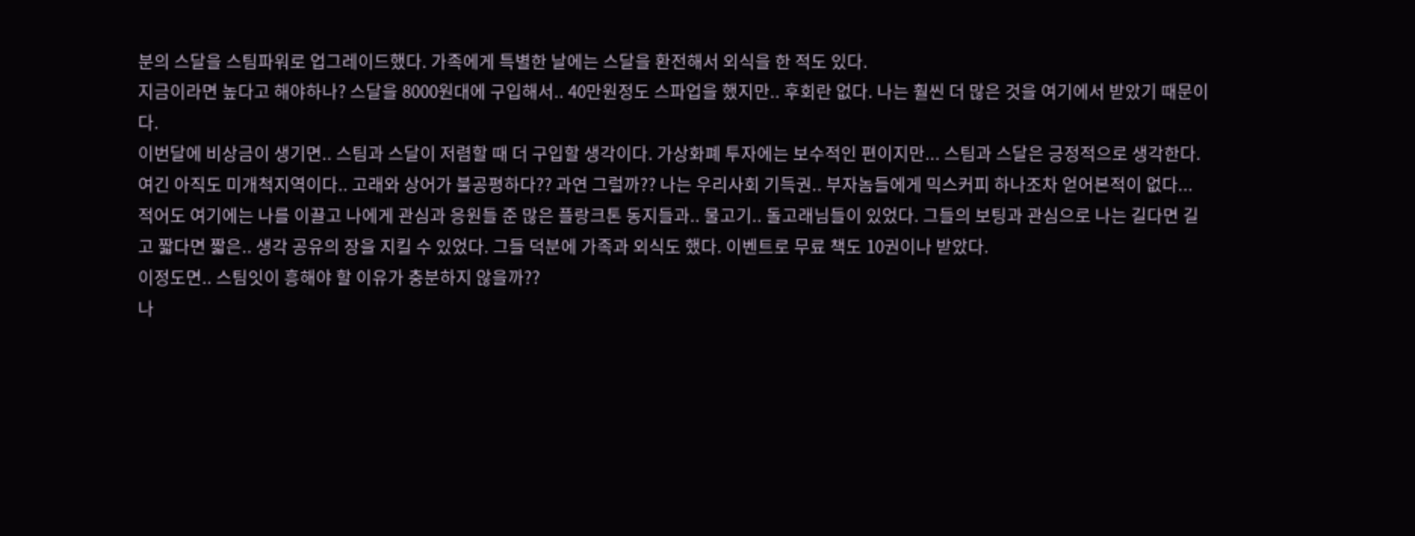분의 스달을 스팀파워로 업그레이드했다. 가족에게 특별한 날에는 스달을 환전해서 외식을 한 적도 있다.
지금이라면 높다고 해야하나? 스달을 8000원대에 구입해서.. 40만원정도 스파업을 했지만.. 후회란 없다. 나는 훨씬 더 많은 것을 여기에서 받았기 때문이다.
이번달에 비상금이 생기면.. 스팀과 스달이 저렴할 때 더 구입할 생각이다. 가상화폐 투자에는 보수적인 편이지만... 스팀과 스달은 긍정적으로 생각한다.
여긴 아직도 미개척지역이다.. 고래와 상어가 불공평하다?? 과연 그럴까?? 나는 우리사회 기득권.. 부자놈들에게 믹스커피 하나조차 얻어본적이 없다...
적어도 여기에는 나를 이끌고 나에게 관심과 응원들 준 많은 플랑크톤 동지들과.. 물고기.. 돌고래님들이 있었다. 그들의 보팅과 관심으로 나는 길다면 길고 짧다면 짧은.. 생각 공유의 장을 지킬 수 있었다. 그들 덕분에 가족과 외식도 했다. 이벤트로 무료 책도 10권이나 받았다.
이정도면.. 스팀잇이 흥해야 할 이유가 충분하지 않을까??
나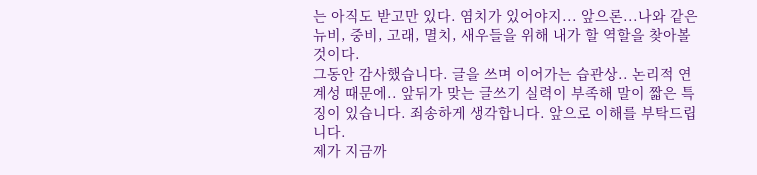는 아직도 받고만 있다. 염치가 있어야지... 앞으론...나와 같은 뉴비, 중비, 고래, 멸치, 새우들을 위해 내가 할 역할을 찾아볼 것이다.
그동안 감사했습니다. 글을 쓰며 이어가는 습관상.. 논리적 연계성 때문에.. 앞뒤가 맞는 글쓰기 실력이 부족해 말이 짧은 특징이 있습니다. 죄송하게 생각합니다. 앞으로 이해를 부탁드립니다.
제가 지금까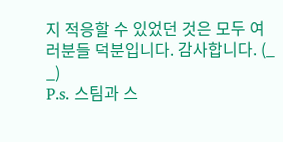지 적응할 수 있었던 것은 모두 여러분들 덕분입니다. 감사합니다. (_ _)
P.s. 스팀과 스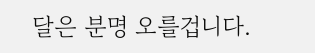달은 분명 오를겁니다.